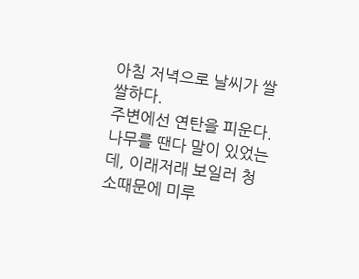아침 저녁으로 날씨가 쌀쌀하다.
주변에선 연탄을 피운다. 나무를 땐다 말이 있었는데, 이래저래 보일러 청소때문에 미루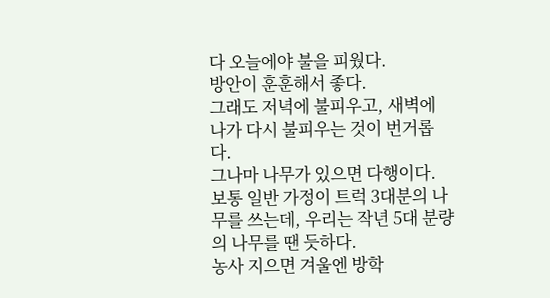다 오늘에야 불을 피웠다.
방안이 훈훈해서 좋다.
그래도 저녁에 불피우고, 새벽에 나가 다시 불피우는 것이 번거롭다.
그나마 나무가 있으면 다행이다.
보통 일반 가정이 트럭 3대분의 나무를 쓰는데, 우리는 작년 5대 분량의 나무를 땐 듯하다.
농사 지으면 겨울엔 방학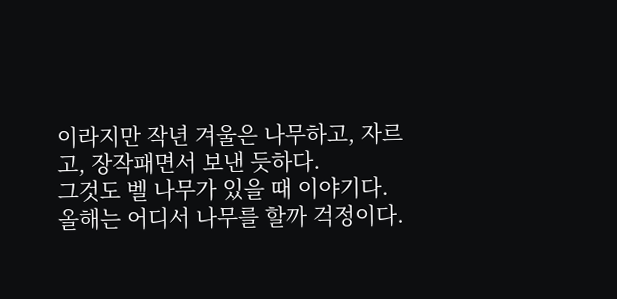이라지만 작년 겨울은 나무하고, 자르고, 장작패면서 보낸 듯하다.
그것도 벨 나무가 있을 때 이야기다.
올해는 어디서 나무를 할까 걱정이다.